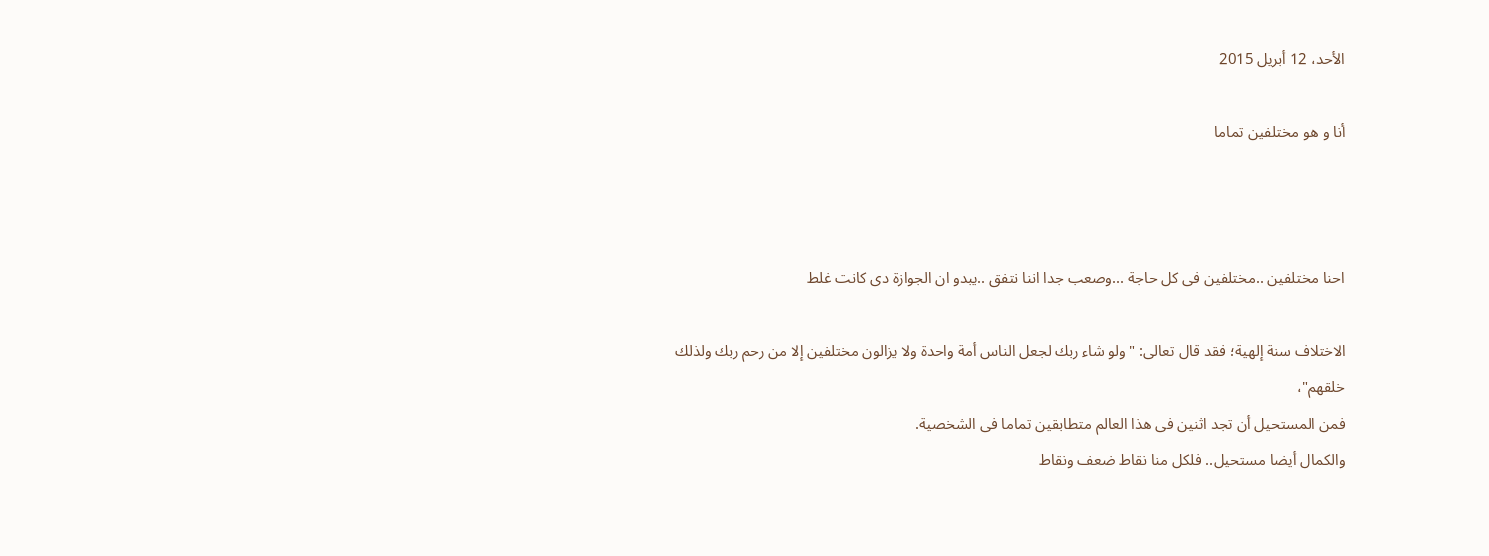الأحد، 12 أبريل 2015

أنا و هو مختلفين تماما



احنا مختلفين ..مختلفين فى كل حاجة ...وصعب جدا اننا نتفق ..يبدو ان الجوازة دى كانت غلط

الاختلاف سنة إلهية؛ فقد قال تعالى: "ولو شاء ربك لجعل الناس أمة واحدة ولا يزالون مختلفين إلا من رحم ربك ولذلك خلقهم"،
فمن المستحيل أن تجد اثنين فى هذا العالم متطابقين تماما فى الشخصية.
والكمال أيضا مستحيل.. فلكل منا نقاط ضعف ونقاط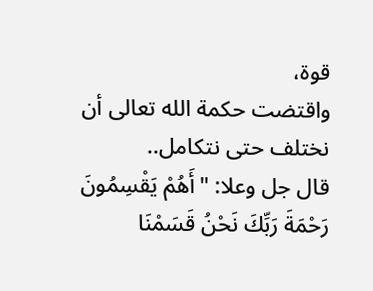قوة،
واقتضت حكمة الله تعالى أن نختلف حتى نتكامل..
قال جل وعلا: "أَهُمْ يَقْسِمُونَ رَحْمَةَ رَبِّكَ نَحْنُ قَسَمْنَا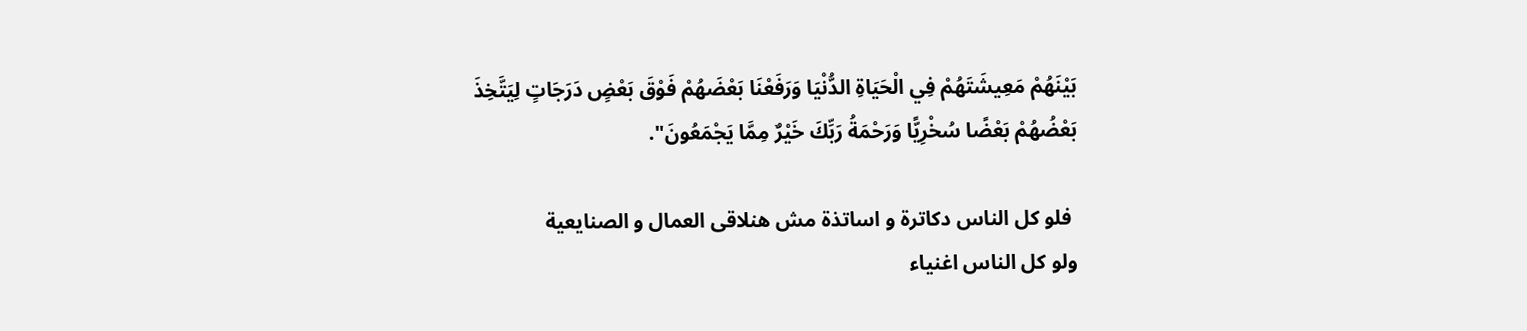بَيْنَهُمْ مَعِيشَتَهُمْ فِي الْحَيَاةِ الدُّنْيَا وَرَفَعْنَا بَعْضَهُمْ فَوْقَ بَعْضٍ دَرَجَاتٍ لِيَتَّخِذَ بَعْضُهُمْ بَعْضًا سُخْرِيًّا وَرَحْمَةُ رَبِّكَ خَيْرٌ مِمَّا يَجْمَعُونَ".

 فلو كل الناس دكاترة و اساتذة مش هنلاقى العمال و الصنايعية
ولو كل الناس اغنياء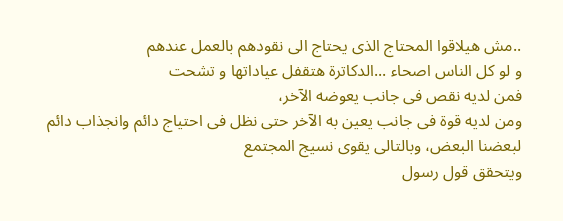..مش هيلاقوا المحتاج الذى يحتاج الى نقودهم بالعمل عندهم
و لو كل الناس اصحاء ...الدكاترة هتقفل عياداتها و تشحت
فمن لديه نقص فى جانب يعوضه الآخر،
ومن لديه قوة فى جانب يعين به الآخر حتى نظل فى احتياج دائم وانجذاب دائم لبعضنا البعض، وبالتالى يقوى نسيج المجتمع
ويتحقق قول رسول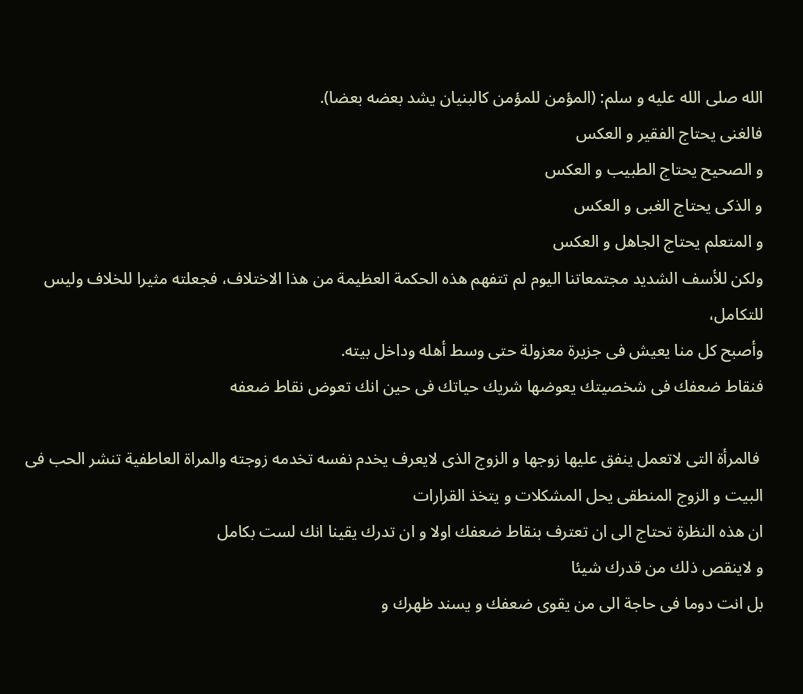الله صلى الله عليه و سلم: (المؤمن للمؤمن كالبنيان يشد بعضه بعضا).
فالغنى يحتاج الفقير و العكس
و الصحيح يحتاج الطبيب و العكس
و الذكى يحتاج الغبى و العكس
و المتعلم يحتاج الجاهل و العكس
ولكن للأسف الشديد مجتمعاتنا اليوم لم تتفهم هذه الحكمة العظيمة من هذا الاختلاف، فجعلته مثيرا للخلاف وليس للتكامل،
وأصبح كل منا يعيش فى جزيرة معزولة حتى وسط أهله وداخل بيته.
فنقاط ضعفك فى شخصيتك يعوضها شريك حياتك فى حين انك تعوض نقاط ضعفه

 فالمرأة التى لاتعمل ينفق عليها زوجها و الزوج الذى لايعرف يخدم نفسه تخدمه زوجته والمراة العاطفية تنشر الحب فى البيت و الزوج المنطقى يحل المشكلات و يتخذ القرارات
ان هذه النظرة تحتاج الى ان تعترف بنقاط ضعفك اولا و ان تدرك يقينا انك لست بكامل
و لاينقص ذلك من قدرك شيئا
بل انت دوما فى حاجة الى من يقوى ضعفك و يسند ظهرك و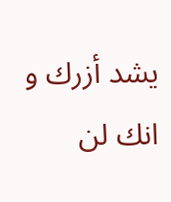يشد أزرك و انك لن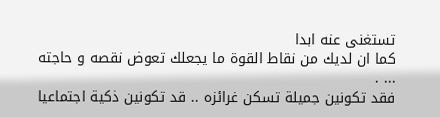تستغنى عنه ابدا
كما ان لديك من نقاط القوة ما يجعلك تعوض نقصه و حاجته ... .
فقد تكونين جميلة تسكن غرائزه .. قد تكونين ذكية اجتماعيا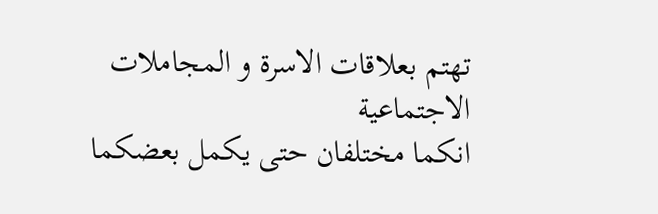تهتم بعلاقات الاسرة و المجاملات الاجتماعية
انكما مختلفان حتى يكمل بعضكما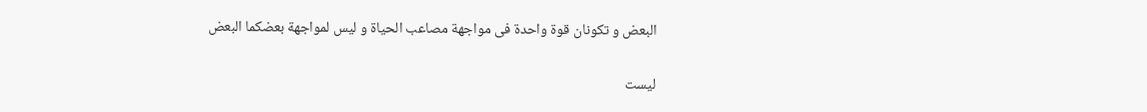البعض و تكونان قوة واحدة فى مواجهة مصاعب الحياة و ليس لمواجهة بعضكما البعض

ليست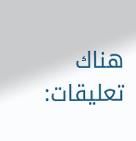هناك تعليقات: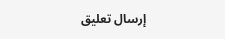إرسال تعليق